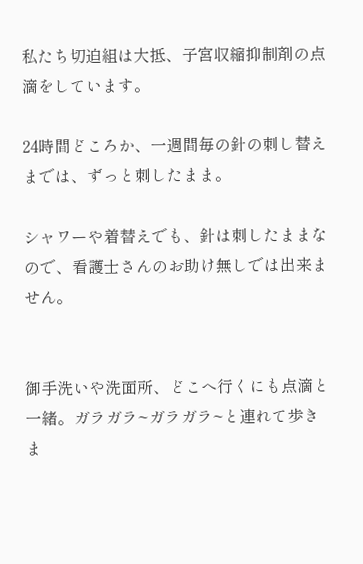私たち切迫組は大抵、子宮収縮抑制剤の点滴をしています。

24時間どころか、一週間毎の針の刺し替えまでは、ずっと刺したまま。

シャワーや着替えでも、針は刺したままなので、看護士さんのお助け無しでは出来ません。


御手洗いや洗面所、どこへ行くにも点滴と一緒。ガラガラ~ガラガラ~と連れて歩きま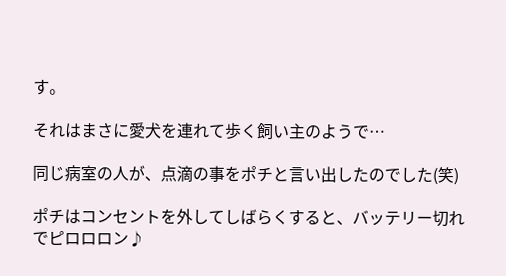す。

それはまさに愛犬を連れて歩く飼い主のようで…

同じ病室の人が、点滴の事をポチと言い出したのでした(笑)

ポチはコンセントを外してしばらくすると、バッテリー切れでピロロロン♪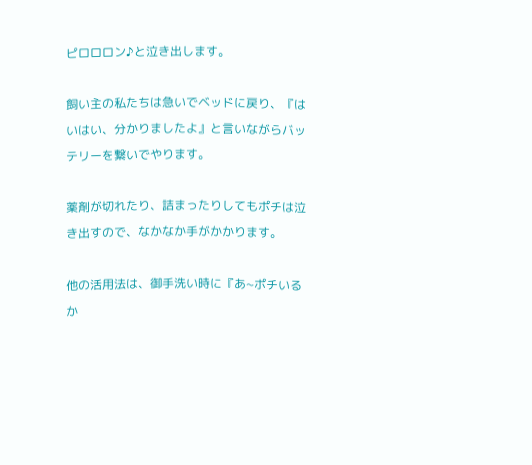ピロロロン♪と泣き出します。

飼い主の私たちは急いでベッドに戻り、『はいはい、分かりましたよ』と言いながらバッテリーを繋いでやります。

薬剤が切れたり、詰まったりしてもポチは泣き出すので、なかなか手がかかります。

他の活用法は、御手洗い時に『あ~ポチいるか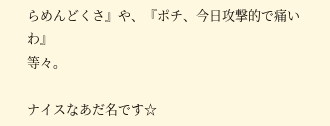らめんどくさ』や、『ポチ、今日攻撃的で痛いわ』
等々。

ナイスなあだ名です☆